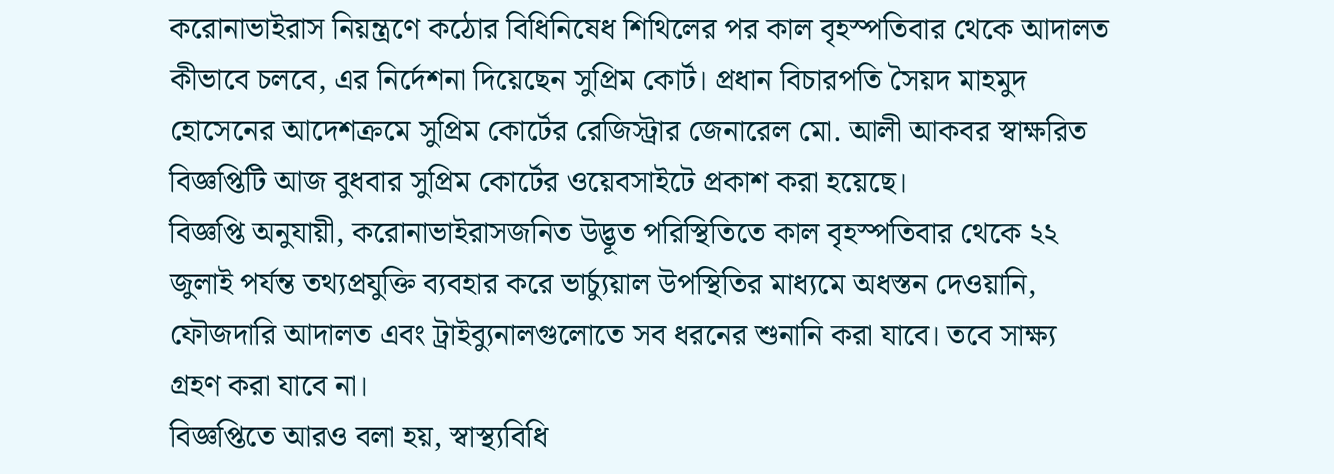করোনাভাইরাস নিয়ন্ত্রণে কঠোর বিধিনিষেধ শিথিলের পর কাল বৃহস্পতিবার থেকে আদালত কীভাবে চলবে, এর নির্দেশনা দিয়েছেন সুপ্রিম কোর্ট। প্রধান বিচারপতি সৈয়দ মাহমুদ হোসেনের আদেশক্রমে সুপ্রিম কোর্টের রেজিস্ট্রার জেনারেল মো. আলী আকবর স্বাক্ষরিত বিজ্ঞপ্তিটি আজ বুধবার সুপ্রিম কোর্টের ওয়েবসাইটে প্রকাশ করা হয়েছে।
বিজ্ঞপ্তি অনুযায়ী, করোনাভাইরাসজনিত উদ্ভূত পরিস্থিতিতে কাল বৃহস্পতিবার থেকে ২২ জুলাই পর্যন্ত তথ্যপ্রযুক্তি ব্যবহার করে ভার্চ্যুয়াল উপস্থিতির মাধ্যমে অধস্তন দেওয়ানি, ফৌজদারি আদালত এবং ট্রাইব্যুনালগুলোতে সব ধরনের শুনানি করা যাবে। তবে সাক্ষ্য গ্রহণ করা যাবে না।
বিজ্ঞপ্তিতে আরও বলা হয়, স্বাস্থ্যবিধি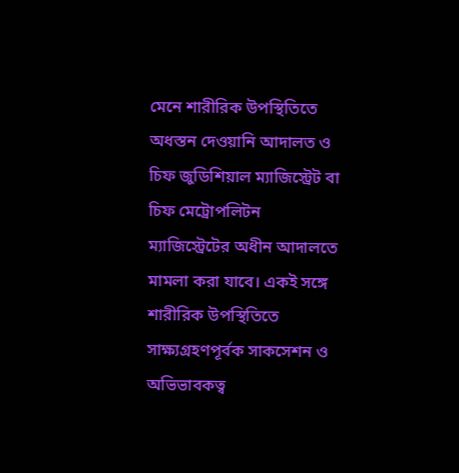মেনে শারীরিক উপস্থিতিতে অধস্তন দেওয়ানি আদালত ও চিফ জুডিশিয়াল ম্যাজিস্ট্রেট বা চিফ মেট্রোপলিটন ম্যাজিস্ট্রেটের অধীন আদালতে মামলা করা যাবে। একই সঙ্গে শারীরিক উপস্থিতিতে সাক্ষ্যগ্রহণপূর্বক সাকসেশন ও অভিভাবকত্ব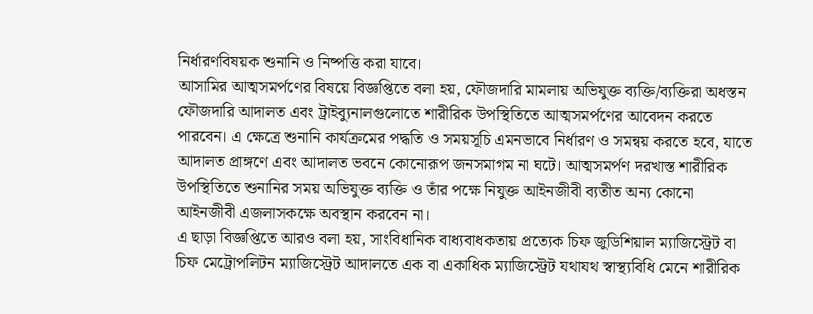নির্ধারণবিষয়ক শুনানি ও নিষ্পত্তি করা যাবে।
আসামির আত্মসমর্পণের বিষয়ে বিজ্ঞপ্তিতে বলা হয়, ফৌজদারি মামলায় অভিযুক্ত ব্যক্তি/ব্যক্তিরা অধস্তন ফৌজদারি আদালত এবং ট্রাইব্যুনালগুলোতে শারীরিক উপস্থিতিতে আত্মসমর্পণের আবেদন করতে পারবেন। এ ক্ষেত্রে শুনানি কার্যক্রমের পদ্ধতি ও সময়সূচি এমনভাবে নির্ধারণ ও সমন্বয় করতে হবে, যাতে আদালত প্রাঙ্গণে এবং আদালত ভবনে কোনোরূপ জনসমাগম না ঘটে। আত্মসমর্পণ দরখাস্ত শারীরিক উপস্থিতিতে শুনানির সময় অভিযুক্ত ব্যক্তি ও তাঁর পক্ষে নিযুক্ত আইনজীবী ব্যতীত অন্য কোনো আইনজীবী এজলাসকক্ষে অবস্থান করবেন না।
এ ছাড়া বিজ্ঞপ্তিতে আরও বলা হয়, সাংবিধানিক বাধ্যবাধকতায় প্রত্যেক চিফ জুডিশিয়াল ম্যাজিস্ট্রেট বা চিফ মেট্রোপলিটন ম্যাজিস্ট্রেট আদালতে এক বা একাধিক ম্যাজিস্ট্রেট যথাযথ স্বাস্থ্যবিধি মেনে শারীরিক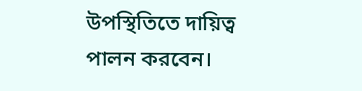উপস্থিতিতে দায়িত্ব পালন করবেন।